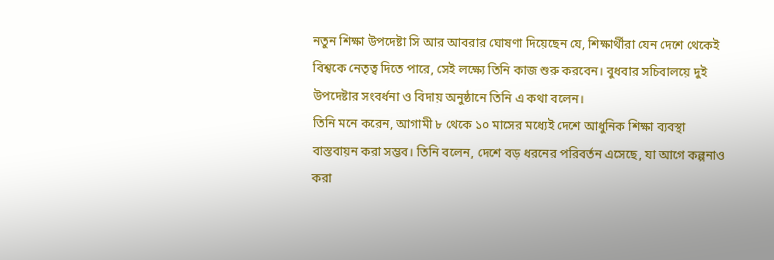নতুন শিক্ষা উপদেষ্টা সি আর আবরার ঘোষণা দিয়েছেন যে, শিক্ষার্থীরা যেন দেশে থেকেই বিশ্বকে নেতৃত্ব দিতে পারে, সেই লক্ষ্যে তিনি কাজ শুরু করবেন। বুধবার সচিবালয়ে দুই উপদেষ্টার সংবর্ধনা ও বিদায় অনুষ্ঠানে তিনি এ কথা বলেন।
তিনি মনে করেন, আগামী ৮ থেকে ১০ মাসের মধ্যেই দেশে আধুনিক শিক্ষা ব্যবস্থা বাস্তবায়ন করা সম্ভব। তিনি বলেন, দেশে বড় ধরনের পরিবর্তন এসেছে, যা আগে কল্পনাও করা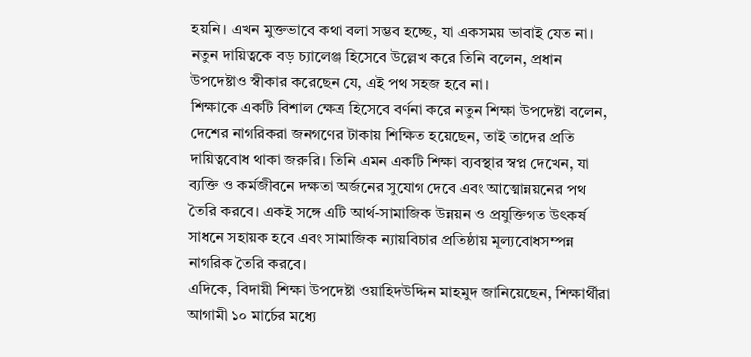হয়নি। এখন মুক্তভাবে কথা বলা সম্ভব হচ্ছে, যা একসময় ভাবাই যেত না। নতুন দায়িত্বকে বড় চ্যালেঞ্জ হিসেবে উল্লেখ করে তিনি বলেন, প্রধান উপদেষ্টাও স্বীকার করেছেন যে, এই পথ সহজ হবে না।
শিক্ষাকে একটি বিশাল ক্ষেত্র হিসেবে বর্ণনা করে নতুন শিক্ষা উপদেষ্টা বলেন, দেশের নাগরিকরা জনগণের টাকায় শিক্ষিত হয়েছেন, তাই তাদের প্রতি দায়িত্ববোধ থাকা জরুরি। তিনি এমন একটি শিক্ষা ব্যবস্থার স্বপ্ন দেখেন, যা ব্যক্তি ও কর্মজীবনে দক্ষতা অর্জনের সুযোগ দেবে এবং আত্মোন্নয়নের পথ তৈরি করবে। একই সঙ্গে এটি আর্থ-সামাজিক উন্নয়ন ও প্রযুক্তিগত উৎকর্ষ সাধনে সহায়ক হবে এবং সামাজিক ন্যায়বিচার প্রতিষ্ঠায় মূল্যবোধসম্পন্ন নাগরিক তৈরি করবে।
এদিকে, বিদায়ী শিক্ষা উপদেষ্টা ওয়াহিদউদ্দিন মাহমুদ জানিয়েছেন, শিক্ষার্থীরা আগামী ১০ মার্চের মধ্যে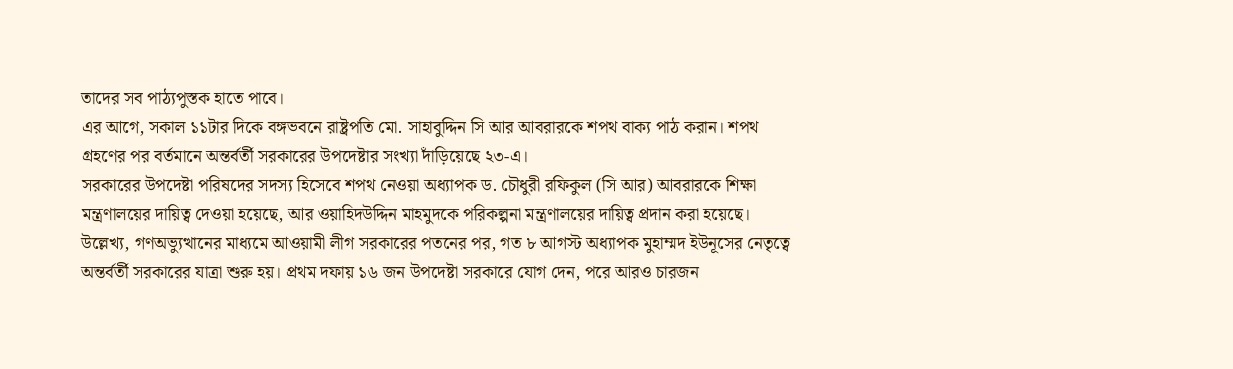তাদের সব পাঠ্যপুস্তক হাতে পাবে।
এর আগে, সকাল ১১টার দিকে বঙ্গভবনে রাষ্ট্রপতি মো. সাহাবুদ্দিন সি আর আবরারকে শপথ বাক্য পাঠ করান। শপথ গ্রহণের পর বর্তমানে অন্তর্বর্তী সরকারের উপদেষ্টার সংখ্যা দাঁড়িয়েছে ২৩-এ।
সরকারের উপদেষ্টা পরিষদের সদস্য হিসেবে শপথ নেওয়া অধ্যাপক ড. চৌধুরী রফিকুল (সি আর) আবরারকে শিক্ষা মন্ত্রণালয়ের দায়িত্ব দেওয়া হয়েছে, আর ওয়াহিদউদ্দিন মাহমুদকে পরিকল্পনা মন্ত্রণালয়ের দায়িত্ব প্রদান করা হয়েছে।
উল্লেখ্য, গণঅভ্যুত্থানের মাধ্যমে আওয়ামী লীগ সরকারের পতনের পর, গত ৮ আগস্ট অধ্যাপক মুহাম্মদ ইউনূসের নেতৃত্বে অন্তর্বর্তী সরকারের যাত্রা শুরু হয়। প্রথম দফায় ১৬ জন উপদেষ্টা সরকারে যোগ দেন, পরে আরও চারজন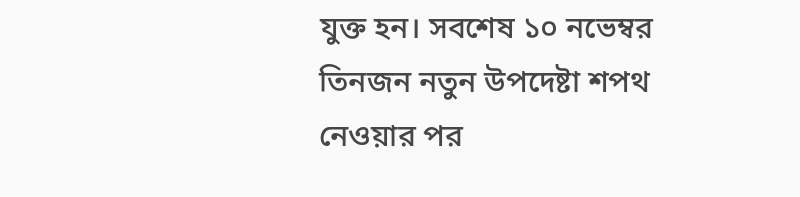যুক্ত হন। সবশেষ ১০ নভেম্বর তিনজন নতুন উপদেষ্টা শপথ নেওয়ার পর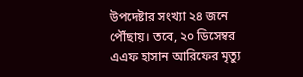উপদেষ্টার সংখ্যা ২৪ জনে পৌঁছায়। তবে, ২০ ডিসেম্বর এএফ হাসান আরিফের মৃত্যু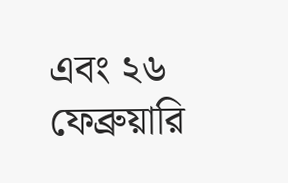এবং ২৬ ফেব্রুয়ারি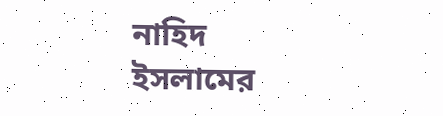নাহিদ ইসলামের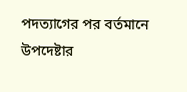পদত্যাগের পর বর্তমানে উপদেষ্টার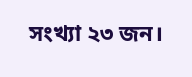সংখ্যা ২৩ জন।